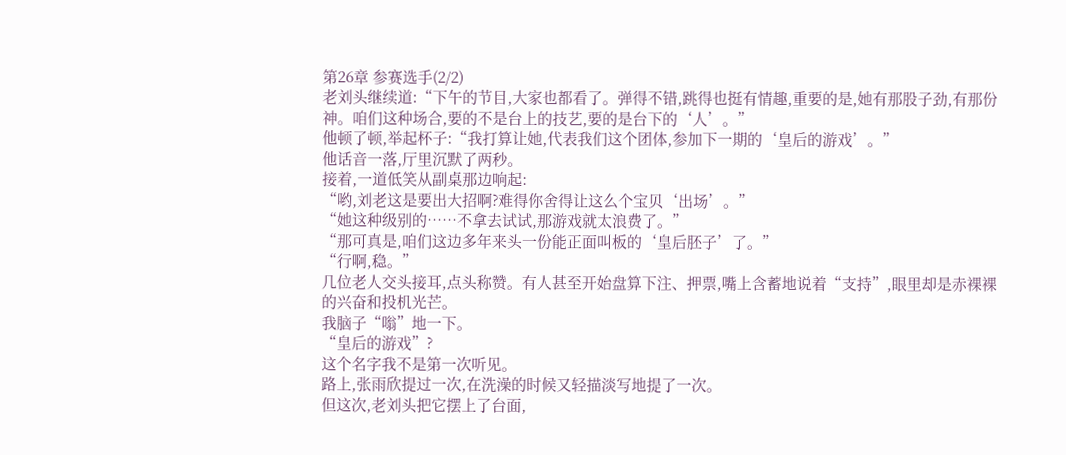第26章 参赛选手(2/2)
老刘头继续道:“下午的节目,大家也都看了。弹得不错,跳得也挺有情趣,重要的是,她有那股子劲,有那份神。咱们这种场合,要的不是台上的技艺,要的是台下的‘人’。”
他顿了顿,举起杯子:“我打算让她,代表我们这个团体,参加下一期的‘皇后的游戏’。”
他话音一落,厅里沉默了两秒。
接着,一道低笑从副桌那边响起:
“哟,刘老这是要出大招啊?难得你舍得让这么个宝贝‘出场’。”
“她这种级别的……不拿去试试,那游戏就太浪费了。”
“那可真是,咱们这边多年来头一份能正面叫板的‘皇后胚子’了。”
“行啊,稳。”
几位老人交头接耳,点头称赞。有人甚至开始盘算下注、押票,嘴上含蓄地说着“支持”,眼里却是赤裸裸的兴奋和投机光芒。
我脑子“嗡”地一下。
“皇后的游戏”?
这个名字我不是第一次听见。
路上,张雨欣提过一次,在洗澡的时候又轻描淡写地提了一次。
但这次,老刘头把它摆上了台面,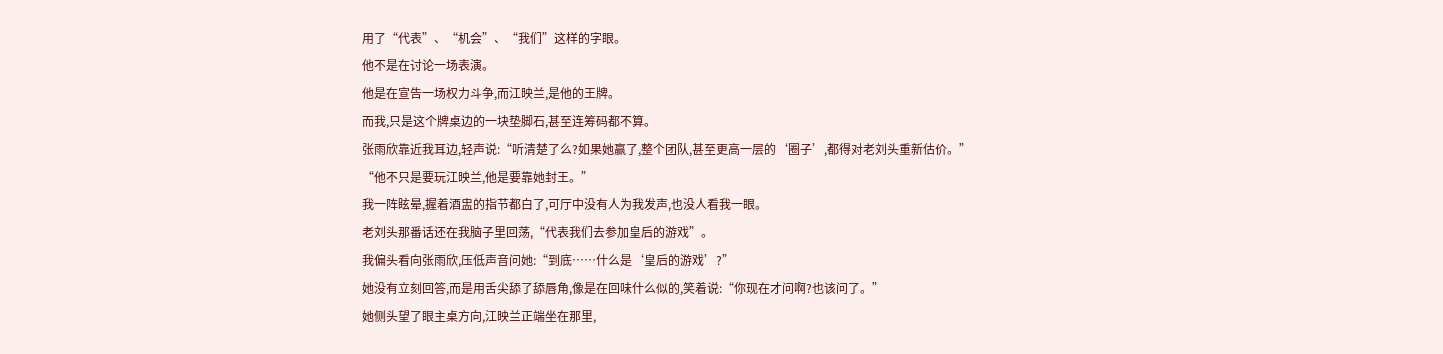用了“代表”、“机会”、“我们”这样的字眼。
他不是在讨论一场表演。
他是在宣告一场权力斗争,而江映兰,是他的王牌。
而我,只是这个牌桌边的一块垫脚石,甚至连筹码都不算。
张雨欣靠近我耳边,轻声说:“听清楚了么?如果她赢了,整个团队,甚至更高一层的‘圈子’,都得对老刘头重新估价。”
“他不只是要玩江映兰,他是要靠她封王。”
我一阵眩晕,握着酒盅的指节都白了,可厅中没有人为我发声,也没人看我一眼。
老刘头那番话还在我脑子里回荡,“代表我们去参加皇后的游戏”。
我偏头看向张雨欣,压低声音问她:“到底……什么是‘皇后的游戏’?”
她没有立刻回答,而是用舌尖舔了舔唇角,像是在回味什么似的,笑着说:“你现在才问啊?也该问了。”
她侧头望了眼主桌方向,江映兰正端坐在那里,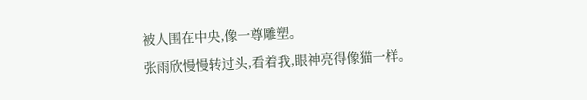被人围在中央,像一尊雕塑。
张雨欣慢慢转过头,看着我,眼神亮得像猫一样。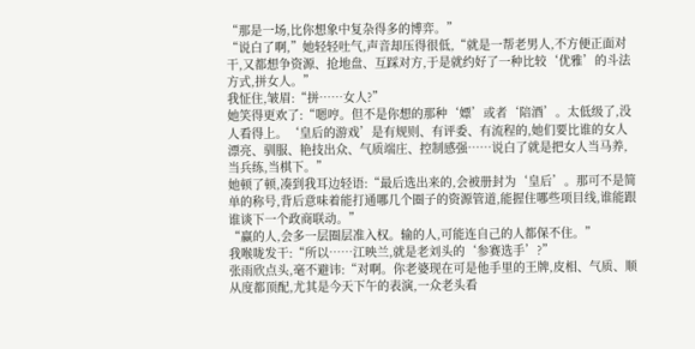“那是一场,比你想象中复杂得多的博弈。”
“说白了啊,”她轻轻吐气,声音却压得很低,“就是一帮老男人,不方便正面对干,又都想争资源、抢地盘、互踩对方,于是就约好了一种比较‘优雅’的斗法方式,拼女人。”
我怔住,皱眉:“拼……女人?”
她笑得更欢了:“嗯哼。但不是你想的那种‘嫖’或者‘陪酒’。太低级了,没人看得上。‘皇后的游戏’是有规则、有评委、有流程的,她们要比谁的女人漂亮、驯服、艳技出众、气质端庄、控制感强……说白了就是把女人当马养,当兵练,当棋下。”
她顿了顿,凑到我耳边轻语:“最后选出来的,会被册封为‘皇后’。那可不是简单的称号,背后意味着能打通哪几个圈子的资源管道,能握住哪些项目线,谁能跟谁谈下一个政商联动。”
“赢的人,会多一层圈层准入权。输的人,可能连自己的人都保不住。”
我喉咙发干:“所以……江映兰,就是老刘头的‘参赛选手’?”
张雨欣点头,毫不避讳:“对啊。你老婆现在可是他手里的王牌,皮相、气质、顺从度都顶配,尤其是今天下午的表演,一众老头看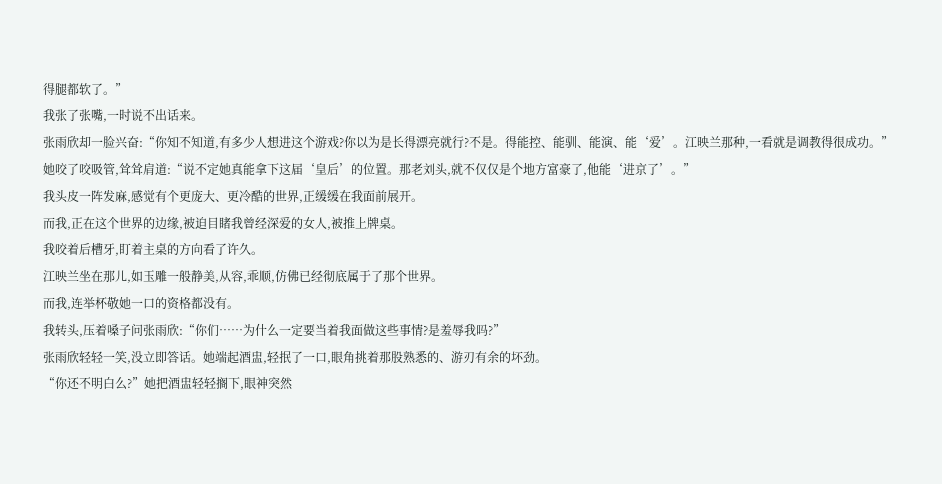得腿都软了。”
我张了张嘴,一时说不出话来。
张雨欣却一脸兴奋:“你知不知道,有多少人想进这个游戏?你以为是长得漂亮就行?不是。得能控、能驯、能演、能‘爱’。江映兰那种,一看就是调教得很成功。”
她咬了咬吸管,耸耸肩道:“说不定她真能拿下这届‘皇后’的位置。那老刘头,就不仅仅是个地方富豪了,他能‘进京了’。”
我头皮一阵发麻,感觉有个更庞大、更冷酷的世界,正缓缓在我面前展开。
而我,正在这个世界的边缘,被迫目睹我曾经深爱的女人,被推上牌桌。
我咬着后槽牙,盯着主桌的方向看了许久。
江映兰坐在那儿,如玉雕一般静美,从容,乖顺,仿佛已经彻底属于了那个世界。
而我,连举杯敬她一口的资格都没有。
我转头,压着嗓子问张雨欣:“你们……为什么一定要当着我面做这些事情?是羞辱我吗?”
张雨欣轻轻一笑,没立即答话。她端起酒盅,轻抿了一口,眼角挑着那股熟悉的、游刃有余的坏劲。
“你还不明白么?”她把酒盅轻轻搁下,眼神突然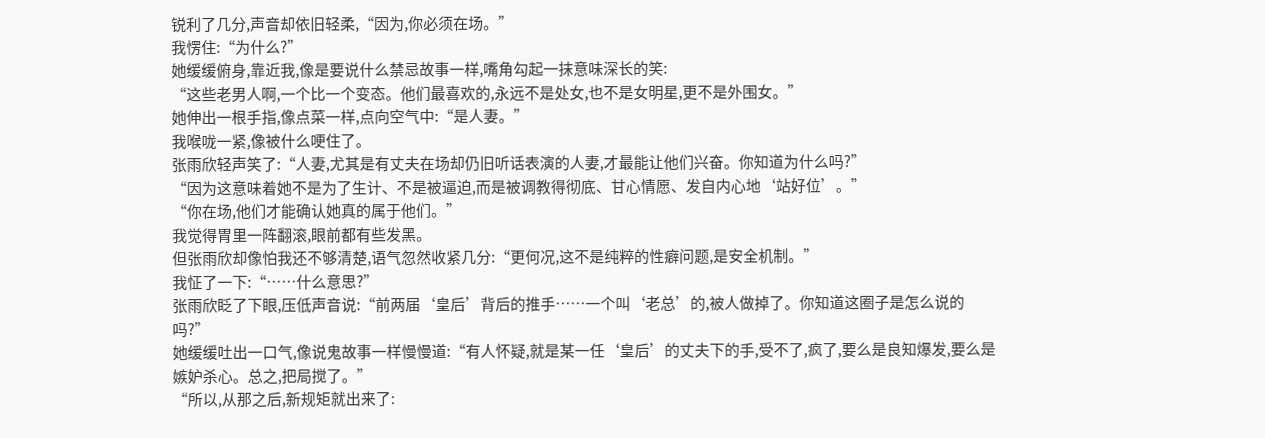锐利了几分,声音却依旧轻柔,“因为,你必须在场。”
我愣住:“为什么?”
她缓缓俯身,靠近我,像是要说什么禁忌故事一样,嘴角勾起一抹意味深长的笑:
“这些老男人啊,一个比一个变态。他们最喜欢的,永远不是处女,也不是女明星,更不是外围女。”
她伸出一根手指,像点菜一样,点向空气中:“是人妻。”
我喉咙一紧,像被什么哽住了。
张雨欣轻声笑了:“人妻,尤其是有丈夫在场却仍旧听话表演的人妻,才最能让他们兴奋。你知道为什么吗?”
“因为这意味着她不是为了生计、不是被逼迫,而是被调教得彻底、甘心情愿、发自内心地‘站好位’。”
“你在场,他们才能确认她真的属于他们。”
我觉得胃里一阵翻滚,眼前都有些发黑。
但张雨欣却像怕我还不够清楚,语气忽然收紧几分:“更何况,这不是纯粹的性癖问题,是安全机制。”
我怔了一下:“……什么意思?”
张雨欣眨了下眼,压低声音说:“前两届‘皇后’背后的推手……一个叫‘老总’的,被人做掉了。你知道这圈子是怎么说的吗?”
她缓缓吐出一口气,像说鬼故事一样慢慢道:“有人怀疑,就是某一任‘皇后’的丈夫下的手,受不了,疯了,要么是良知爆发,要么是嫉妒杀心。总之,把局搅了。”
“所以,从那之后,新规矩就出来了: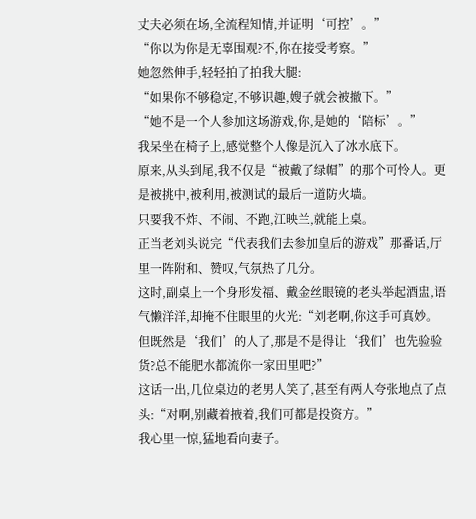丈夫必须在场,全流程知情,并证明‘可控’。”
“你以为你是无辜围观?不,你在接受考察。”
她忽然伸手,轻轻拍了拍我大腿:
“如果你不够稳定,不够识趣,嫂子就会被撤下。”
“她不是一个人参加这场游戏,你,是她的‘陪标’。”
我呆坐在椅子上,感觉整个人像是沉入了冰水底下。
原来,从头到尾,我不仅是“被戴了绿帽”的那个可怜人。更是被挑中,被利用,被测试的最后一道防火墙。
只要我不炸、不闹、不跑,江映兰,就能上桌。
正当老刘头说完“代表我们去参加皇后的游戏”那番话,厅里一阵附和、赞叹,气氛热了几分。
这时,副桌上一个身形发福、戴金丝眼镜的老头举起酒盅,语气懒洋洋,却掩不住眼里的火光:“刘老啊,你这手可真妙。但既然是‘我们’的人了,那是不是得让‘我们’也先验验货?总不能肥水都流你一家田里吧?”
这话一出,几位桌边的老男人笑了,甚至有两人夸张地点了点头:“对啊,别藏着掖着,我们可都是投资方。”
我心里一惊,猛地看向妻子。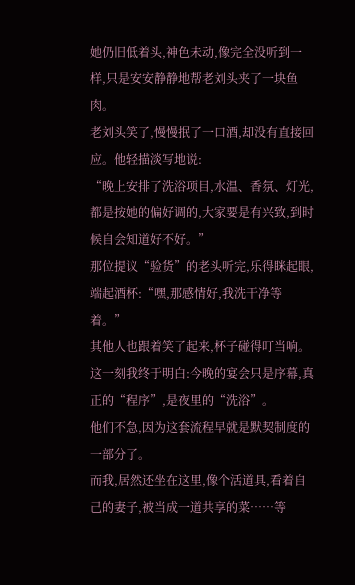她仍旧低着头,神色未动,像完全没听到一样,只是安安静静地帮老刘头夹了一块鱼肉。
老刘头笑了,慢慢抿了一口酒,却没有直接回应。他轻描淡写地说:
“晚上安排了洗浴项目,水温、香氛、灯光,都是按她的偏好调的,大家要是有兴致,到时候自会知道好不好。”
那位提议“验货”的老头听完,乐得眯起眼,端起酒杯:“嘿,那感情好,我洗干净等着。”
其他人也跟着笑了起来,杯子碰得叮当响。
这一刻我终于明白:今晚的宴会只是序幕,真正的“程序”,是夜里的“洗浴”。
他们不急,因为这套流程早就是默契制度的一部分了。
而我,居然还坐在这里,像个活道具,看着自己的妻子,被当成一道共享的菜……等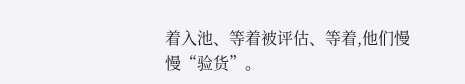着入池、等着被评估、等着,他们慢慢“验货”。